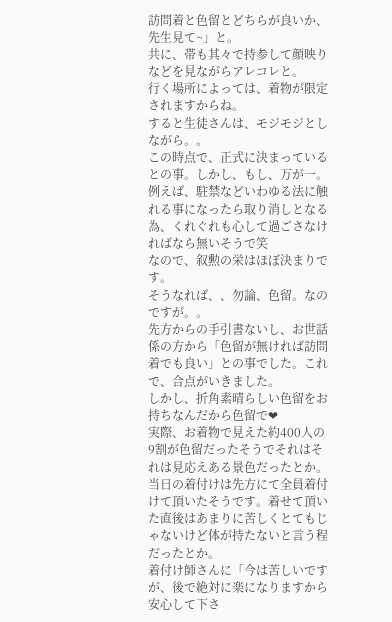訪問着と色留とどちらが良いか、先生見て~」と。
共に、帯も其々で持参して顔映りなどを見ながらアレコレと。
行く場所によっては、着物が限定されますからね。
すると生徒さんは、モジモジとしながら。。
この時点で、正式に決まっているとの事。しかし、もし、万が一。
例えば、駐禁などいわゆる法に触れる事になったら取り消しとなる為、くれぐれも心して過ごさなければなら無いそうで笑
なので、叙勲の栄はほぼ決まりです。
そうなれば、、勿論、色留。なのですが。。
先方からの手引書ないし、お世話係の方から「色留が無ければ訪問着でも良い」との事でした。これで、合点がいきました。
しかし、折角素晴らしい色留をお持ちなんだから色留で❤
実際、お着物で見えた約400人の9割が色留だったそうでそれはそれは見応えある景色だったとか。
当日の着付けは先方にて全員着付けて頂いたそうです。着せて頂いた直後はあまりに苦しくとてもじゃないけど体が持たないと言う程だったとか。
着付け師さんに「今は苦しいですが、後で絶対に楽になりますから安心して下さ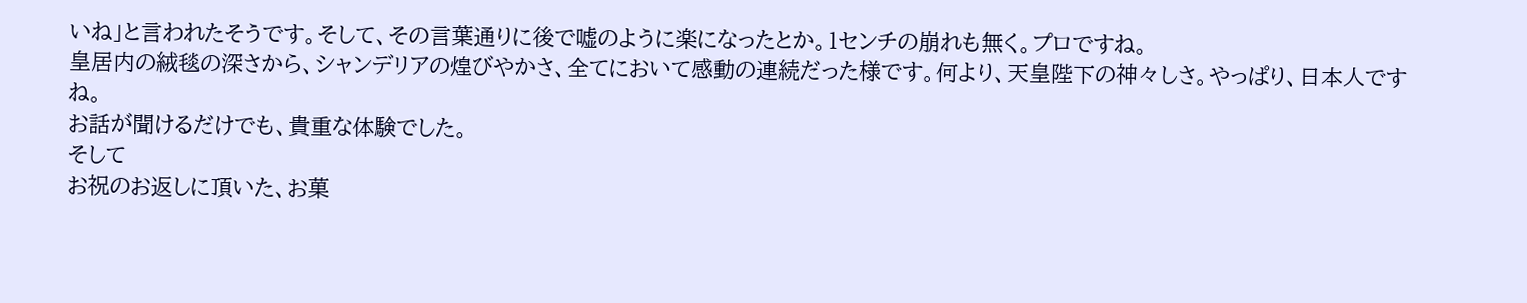いね」と言われたそうです。そして、その言葉通りに後で嘘のように楽になったとか。1センチの崩れも無く。プロですね。
皇居内の絨毯の深さから、シャンデリアの煌びやかさ、全てにおいて感動の連続だった様です。何より、天皇陛下の神々しさ。やっぱり、日本人ですね。
お話が聞けるだけでも、貴重な体験でした。
そして
お祝のお返しに頂いた、お菓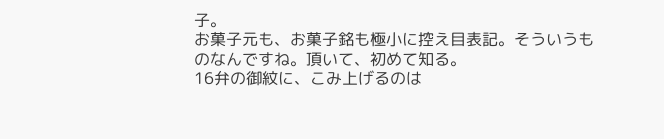子。
お菓子元も、お菓子銘も極小に控え目表記。そういうものなんですね。頂いて、初めて知る。
16弁の御紋に、こみ上げるのは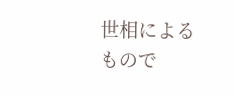世相によるもので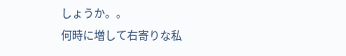しょうか。。
何時に増して右寄りな私